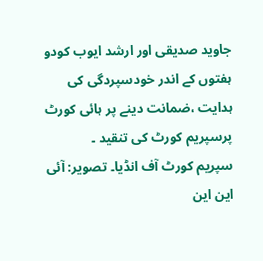جاوید صدیقی اور ارشد ایوب کودو ہفتوں کے اندر خودسپردگی کی ہدایت ،ضمانت دینے پر ہائی کورٹ پرسپریم کورٹ کی تنقید ۔
سپریم کورٹ آف انڈیا۔ تصویر: آئی این این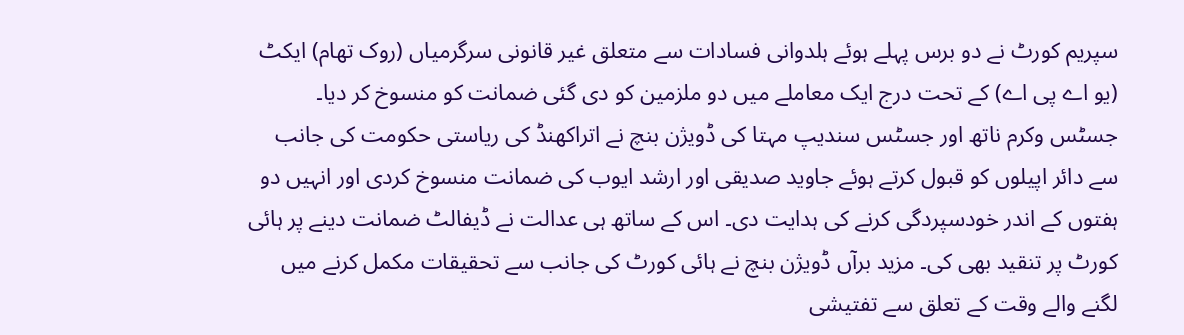سپریم کورٹ نے دو برس پہلے ہوئے ہلدوانی فسادات سے متعلق غیر قانونی سرگرمیاں (روک تھام) ایکٹ (یو اے پی اے) کے تحت درج ایک معاملے میں دو ملزمین کو دی گئی ضمانت کو منسوخ کر دیا۔ جسٹس وکرم ناتھ اور جسٹس سندیپ مہتا کی ڈویژن بنچ نے اتراکھنڈ کی ریاستی حکومت کی جانب سے دائر اپیلوں کو قبول کرتے ہوئے جاوید صدیقی اور ارشد ایوب کی ضمانت منسوخ کردی اور انہیں دو ہفتوں کے اندر خودسپردگی کرنے کی ہدایت دی۔ اس کے ساتھ ہی عدالت نے ڈیفالٹ ضمانت دینے پر ہائی کورٹ پر تنقید بھی کی۔ مزید برآں ڈویژن بنچ نے ہائی کورٹ کی جانب سے تحقیقات مکمل کرنے میں لگنے والے وقت کے تعلق سے تفتیشی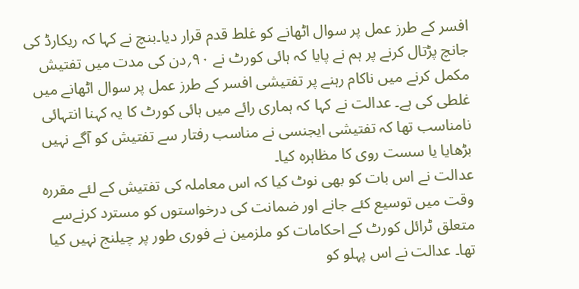افسر کے طرز عمل پر سوال اٹھانے کو غلط قدم قرار دیا۔بنچ نے کہا کہ ریکارڈ کی جانچ پڑتال کرنے پر ہم نے پایا کہ ہائی کورٹ نے ۹۰؍دن کی مدت میں تفتیش مکمل کرنے میں ناکام رہنے پر تفتیشی افسر کے طرز عمل پر سوال اٹھانے میں غلطی کی ہے۔ عدالت نے کہا کہ ہماری رائے میں ہائی کورٹ کا یہ کہنا انتہائی نامناسب تھا کہ تفتیشی ایجنسی نے مناسب رفتار سے تفتیش کو آگے نہیں بڑھایا یا سست روی کا مظاہرہ کیا۔
عدالت نے اس بات کو بھی نوٹ کیا کہ اس معاملہ کی تفتیش کے لئے مقررہ وقت میں توسیع کئے جانے اور ضمانت کی درخواستوں کو مسترد کرنےسے متعلق ٹرائل کورٹ کے احکامات کو ملزمین نے فوری طور پر چیلنج نہیں کیا تھا۔ عدالت نے اس پہلو کو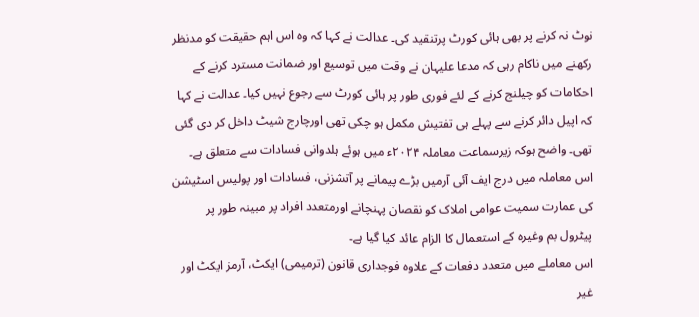نوٹ نہ کرنے پر بھی ہائی کورٹ پرتنقید کی۔ عدالت نے کہا کہ وہ اس اہم حقیقت کو مدنظر رکھنے میں ناکام رہی کہ مدعا علیہان نے وقت میں توسیع اور ضمانت مسترد کرنے کے احکامات کو چیلنج کرنے کے لئے فوری طور پر ہائی کورٹ سے رجوع نہیں کیا۔ عدالت نے کہا کہ اپیل دائر کرنے سے پہلے ہی تفتیش مکمل ہو چکی تھی اورچارج شیٹ داخل کر دی گئی تھی۔ واضح ہوکہ زیرسماعت معاملہ ۲۰۲۴ء میں ہوئے ہلدوانی فسادات سے متعلق ہے۔ اس معاملہ میں درج ایف آئی آرمیں بڑے پیمانے پر آتشزنی، فسادات اور پولیس اسٹیشن کی عمارت سمیت عوامی املاک کو نقصان پہنچانے اورمتعدد افراد پر مبینہ طور پر پیٹرول بم وغیرہ کے استعمال کا الزام عائد کیا گیا ہے۔
اس معاملے میں متعدد دفعات کے علاوہ فوجداری قانون (ترمیمی) ایکٹ، آرمز ایکٹ اور غیر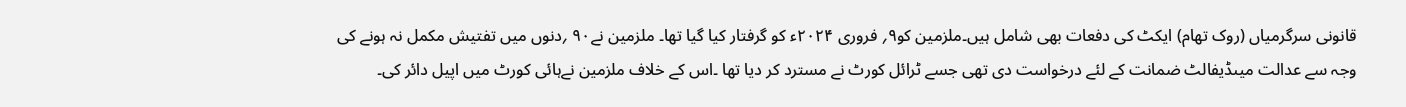قانونی سرگرمیاں (روک تھام) ایکٹ کی دفعات بھی شامل ہیں۔ملزمین کو۹؍ فروری ۲۰۲۴ء کو گرفتار کیا گیا تھا۔ ملزمین نے۹۰ ؍دنوں میں تفتیش مکمل نہ ہونے کی وجہ سے عدالت میںڈیفالٹ ضمانت کے لئے درخواست دی تھی جسے ٹرائل کورٹ نے مسترد کر دیا تھا ۔اس کے خلاف ملزمین نےہائی کورٹ میں اپیل دائر کی۔